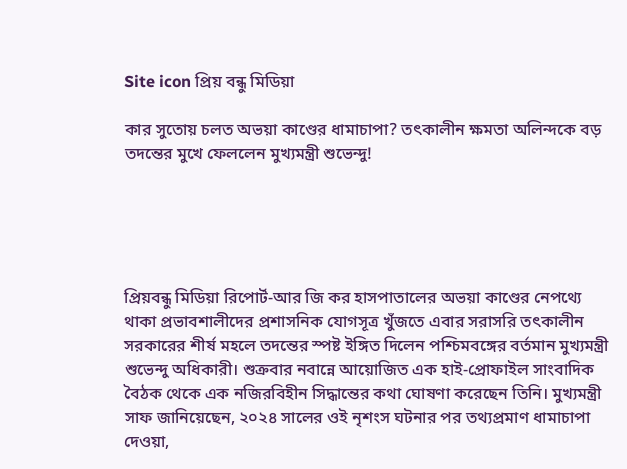Site icon প্রিয় বন্ধু মিডিয়া

কার সুতোয় চলত অভয়া কাণ্ডের ধামাচাপা? তৎকালীন ক্ষমতা অলিন্দকে বড় তদন্তের মুখে ফেললেন মুখ্যমন্ত্রী শুভেন্দু!





প্রিয়বন্ধু মিডিয়া রিপোর্ট-আর জি কর হাসপাতালের অভয়া কাণ্ডের নেপথ্যে থাকা প্রভাবশালীদের প্রশাসনিক যোগসূত্র খুঁজতে এবার সরাসরি তৎকালীন সরকারের শীর্ষ মহলে তদন্তের স্পষ্ট ইঙ্গিত দিলেন পশ্চিমবঙ্গের বর্তমান মুখ্যমন্ত্রী শুভেন্দু অধিকারী। শুক্রবার নবান্নে আয়োজিত এক হাই-প্রোফাইল সাংবাদিক বৈঠক থেকে এক নজিরবিহীন সিদ্ধান্তের কথা ঘোষণা করেছেন তিনি। মুখ্যমন্ত্রী সাফ জানিয়েছেন, ২০২৪ সালের ওই নৃশংস ঘটনার পর তথ্যপ্রমাণ ধামাচাপা দেওয়া,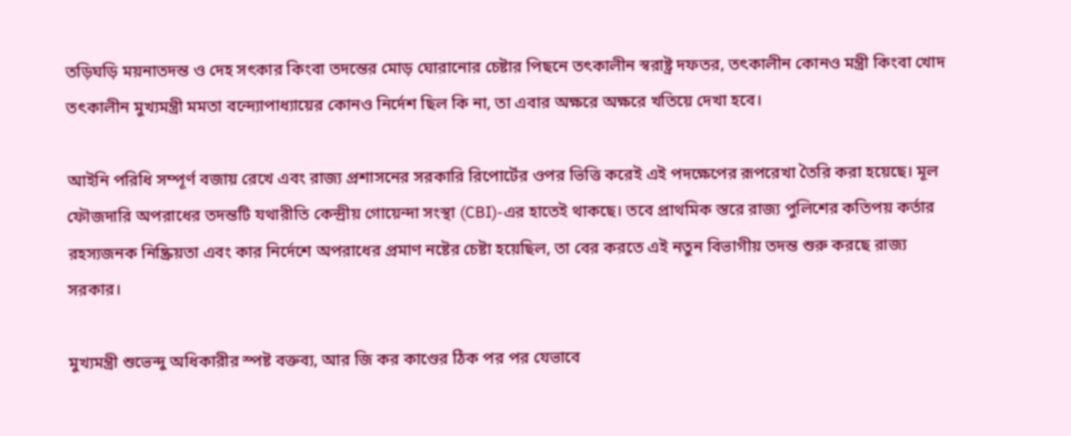তড়িঘড়ি ময়নাতদন্ত ও দেহ সৎকার কিংবা তদন্তের মোড় ঘোরানোর চেষ্টার পিছনে তৎকালীন স্বরাষ্ট্র দফতর, তৎকালীন কোনও মন্ত্রী কিংবা খোদ তৎকালীন মুখ্যমন্ত্রী মমতা বন্দ্যোপাধ্যায়ের কোনও নির্দেশ ছিল কি না, তা এবার অক্ষরে অক্ষরে খতিয়ে দেখা হবে।

আইনি পরিধি সম্পূর্ণ বজায় রেখে এবং রাজ্য প্রশাসনের সরকারি রিপোর্টের ওপর ভিত্তি করেই এই পদক্ষেপের রূপরেখা তৈরি করা হয়েছে। মূল ফৌজদারি অপরাধের তদন্তটি যথারীতি কেন্দ্রীয় গোয়েন্দা সংস্থা (CBI)-এর হাতেই থাকছে। তবে প্রাথমিক স্তরে রাজ্য পুলিশের কতিপয় কর্তার রহস্যজনক নিষ্ক্রিয়তা এবং কার নির্দেশে অপরাধের প্রমাণ নষ্টের চেষ্টা হয়েছিল, তা বের করতে এই নতুন বিভাগীয় তদন্ত শুরু করছে রাজ্য সরকার।

মুখ্যমন্ত্রী শুভেন্দু অধিকারীর স্পষ্ট বক্তব্য, আর জি কর কাণ্ডের ঠিক পর পর যেভাবে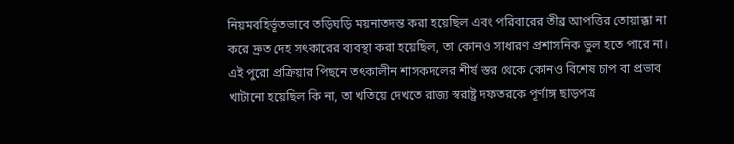নিয়মবহির্ভূতভাবে তড়িঘড়ি ময়নাতদন্ত করা হয়েছিল এবং পরিবারের তীব্র আপত্তির তোয়াক্কা না করে দ্রুত দেহ সৎকারের ব্যবস্থা করা হয়েছিল, তা কোনও সাধারণ প্রশাসনিক ভুল হতে পারে না। এই পুরো প্রক্রিয়ার পিছনে তৎকালীন শাসকদলের শীর্ষ স্তর থেকে কোনও বিশেষ চাপ বা প্রভাব খাটানো হয়েছিল কি না, তা খতিয়ে দেখতে রাজ্য স্বরাষ্ট্র দফতরকে পূর্ণাঙ্গ ছাড়পত্র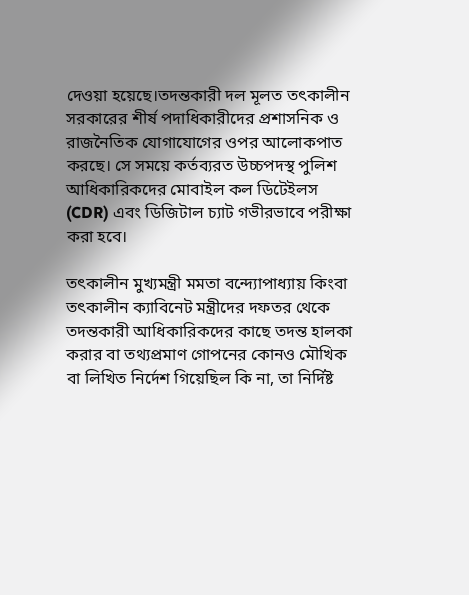দেওয়া হয়েছে।তদন্তকারী দল মূলত তৎকালীন সরকারের শীর্ষ পদাধিকারীদের প্রশাসনিক ও রাজনৈতিক যোগাযোগের ওপর আলোকপাত করছে। সে সময়ে কর্তব্যরত উচ্চপদস্থ পুলিশ আধিকারিকদের মোবাইল কল ডিটেইলস (CDR) এবং ডিজিটাল চ্যাট গভীরভাবে পরীক্ষা করা হবে।

তৎকালীন মুখ্যমন্ত্রী মমতা বন্দ্যোপাধ্যায় কিংবা তৎকালীন ক্যাবিনেট মন্ত্রীদের দফতর থেকে তদন্তকারী আধিকারিকদের কাছে তদন্ত হালকা করার বা তথ্যপ্রমাণ গোপনের কোনও মৌখিক বা লিখিত নির্দেশ গিয়েছিল কি না, তা নির্দিষ্ট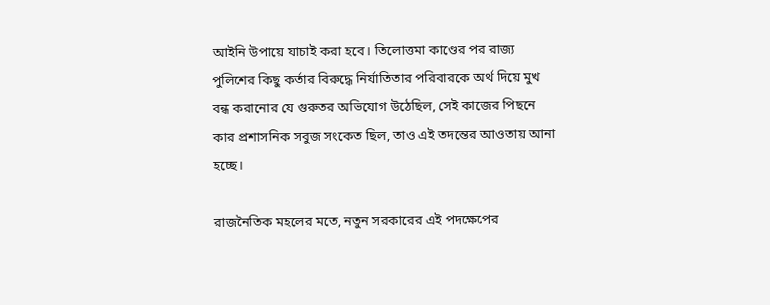আইনি উপায়ে যাচাই করা হবে। তিলোত্তমা কাণ্ডের পর রাজ্য পুলিশের কিছু কর্তার বিরুদ্ধে নির্যাতিতার পরিবারকে অর্থ দিয়ে মুখ বন্ধ করানোর যে গুরুতর অভিযোগ উঠেছিল, সেই কাজের পিছনে কার প্রশাসনিক সবুজ সংকেত ছিল, তাও এই তদন্তের আওতায় আনা হচ্ছে।

রাজনৈতিক মহলের মতে, নতুন সরকারের এই পদক্ষেপের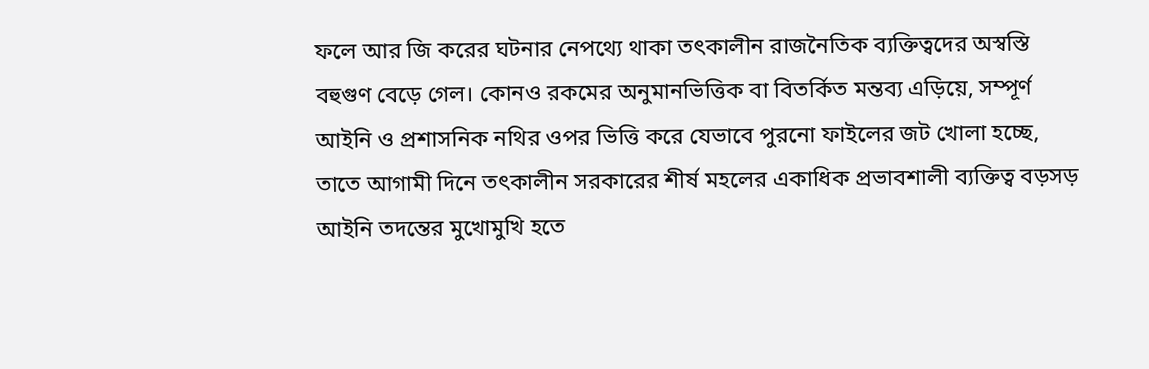ফলে আর জি করের ঘটনার নেপথ্যে থাকা তৎকালীন রাজনৈতিক ব্যক্তিত্বদের অস্বস্তি বহুগুণ বেড়ে গেল। কোনও রকমের অনুমানভিত্তিক বা বিতর্কিত মন্তব্য এড়িয়ে, সম্পূর্ণ আইনি ও প্রশাসনিক নথির ওপর ভিত্তি করে যেভাবে পুরনো ফাইলের জট খোলা হচ্ছে, তাতে আগামী দিনে তৎকালীন সরকারের শীর্ষ মহলের একাধিক প্রভাবশালী ব্যক্তিত্ব বড়সড় আইনি তদন্তের মুখোমুখি হতে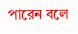পারেন বলে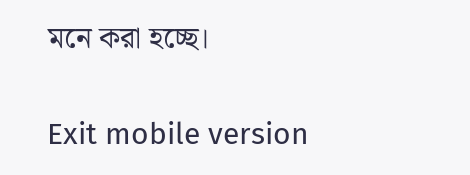মনে করা হচ্ছে।

Exit mobile version